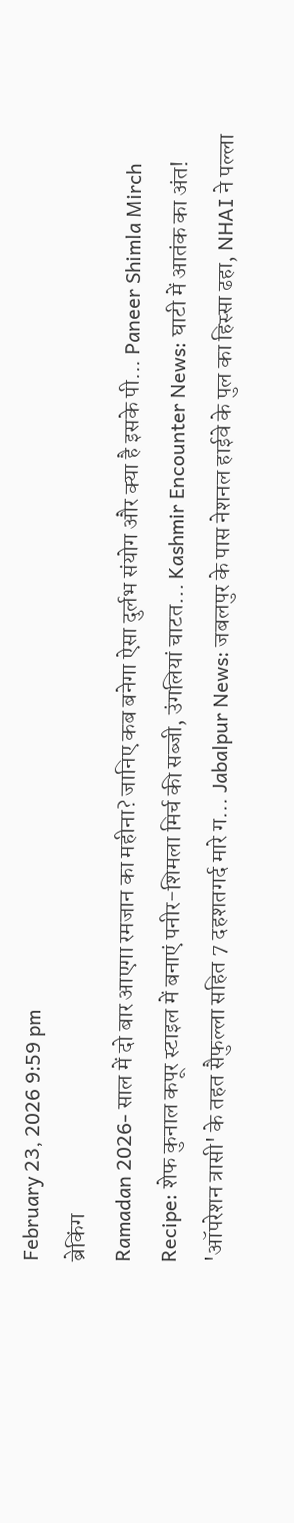February 23, 2026 9:59 pm
ब्रेकिंग
Ramadan 2026- साल में दो बार आएगा रमजान का महीना? जानिए कब बनेगा ऐसा दुर्लभ संयोग और क्या है इसके पी... Paneer Shimla Mirch Recipe: शेफ कुनाल कपूर स्टाइल में बनाएं पनीर-शिमला मिर्च की सब्जी, उंगलियां चाटत... Kashmir Encounter News: घाटी में आतंक का अंत! 'ऑपरेशन त्रासी' के तहत सैफुल्ला सहित 7 दहशतगर्द मारे ग... Jabalpur News: जबलपुर के पास नेशनल हाईवे के पुल का हिस्सा ढहा, NHAI ने पल्ला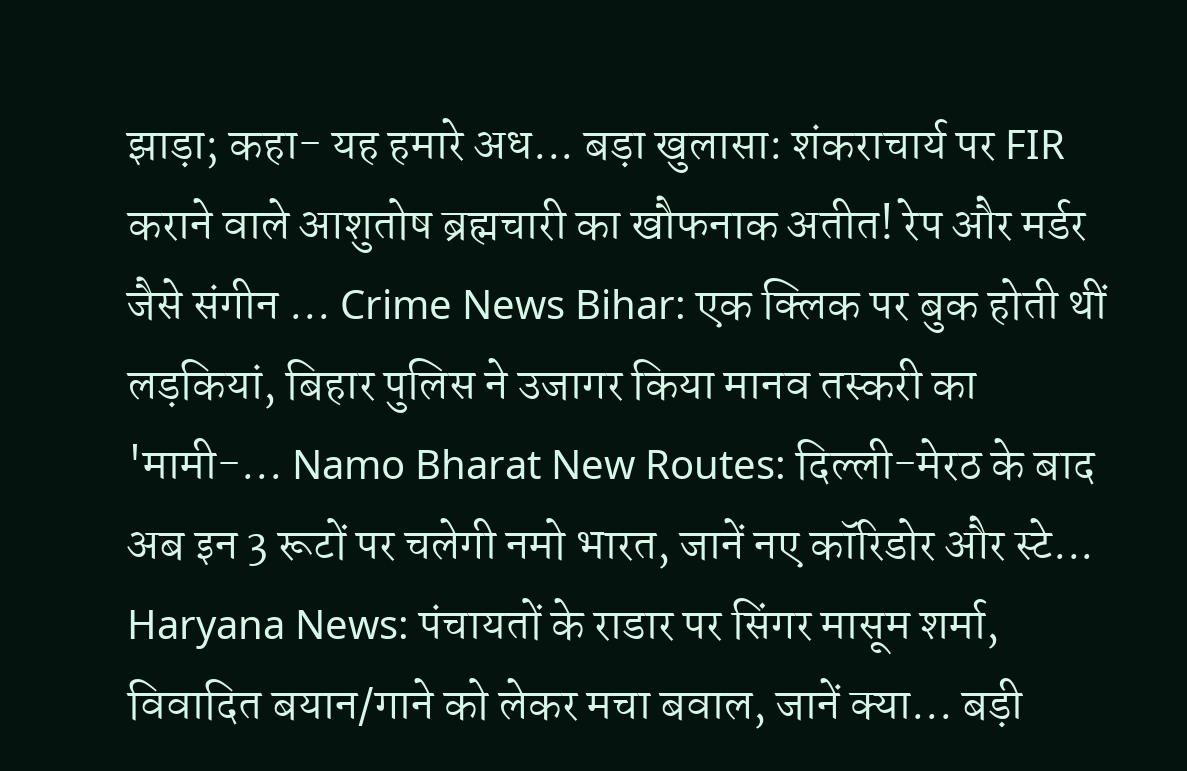झाड़ा; कहा- यह हमारे अध... बड़ा खुलासा: शंकराचार्य पर FIR कराने वाले आशुतोष ब्रह्मचारी का खौफनाक अतीत! रेप और मर्डर जैसे संगीन ... Crime News Bihar: एक क्लिक पर बुक होती थीं लड़कियां, बिहार पुलिस ने उजागर किया मानव तस्करी का 'मामी-... Namo Bharat New Routes: दिल्ली-मेरठ के बाद अब इन 3 रूटों पर चलेगी नमो भारत, जानें नए कॉरिडोर और स्टे... Haryana News: पंचायतों के राडार पर सिंगर मासूम शर्मा, विवादित बयान/गाने को लेकर मचा बवाल, जानें क्या... बड़ी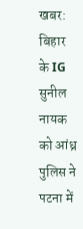खबर: बिहार के IG सुनील नायक को आंध्र पुलिस ने पटना में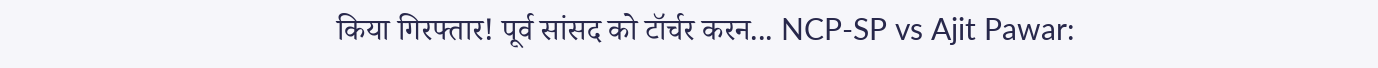किया गिरफ्तार! पूर्व सांसद को टॉर्चर करन... NCP-SP vs Ajit Pawar: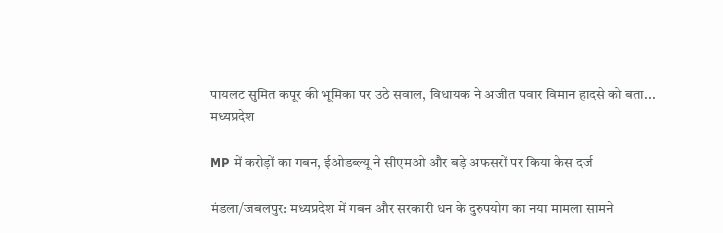पायलट सुमित कपूर की भूमिका पर उठे सवाल, विधायक ने अजीत पवार विमान हादसे को बता...
मध्यप्रदेश

MP में करोड़ों का गबन, ईओडब्ल्यू ने सीएमओ और बड़े अफसरों पर किया केस दर्ज

मंडला/जबलपुर: मध्यप्रदेश में गबन और सरकारी धन के दुरुपयोग का नया मामला सामने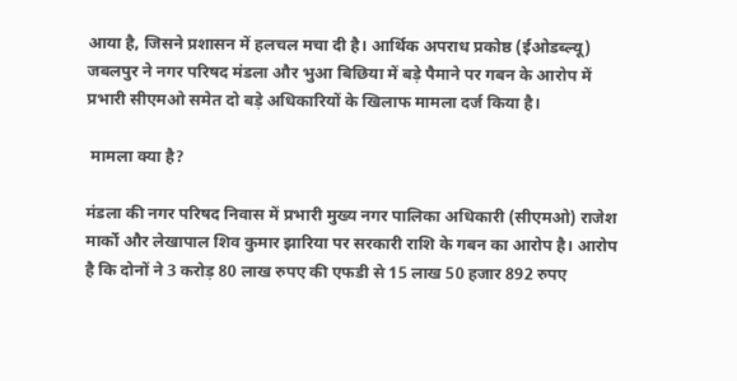आया है, जिसने प्रशासन में हलचल मचा दी है। आर्थिक अपराध प्रकोष्ठ (ईओडब्ल्यू) जबलपुर ने नगर परिषद मंडला और भुआ बिछिया में बड़े पैमाने पर गबन के आरोप में प्रभारी सीएमओ समेत दो बड़े अधिकारियों के खिलाफ मामला दर्ज किया है।

 मामला क्या है?

मंडला की नगर परिषद निवास में प्रभारी मुख्य नगर पालिका अधिकारी (सीएमओ) राजेश मार्को और लेखापाल शिव कुमार झारिया पर सरकारी राशि के गबन का आरोप है। आरोप है कि दोनों ने 3 करोड़ 80 लाख रुपए की एफडी से 15 लाख 50 हजार 892 रुपए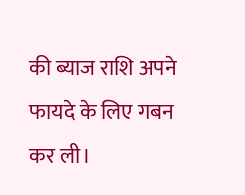की ब्याज राशि अपने फायदे के लिए गबन कर ली।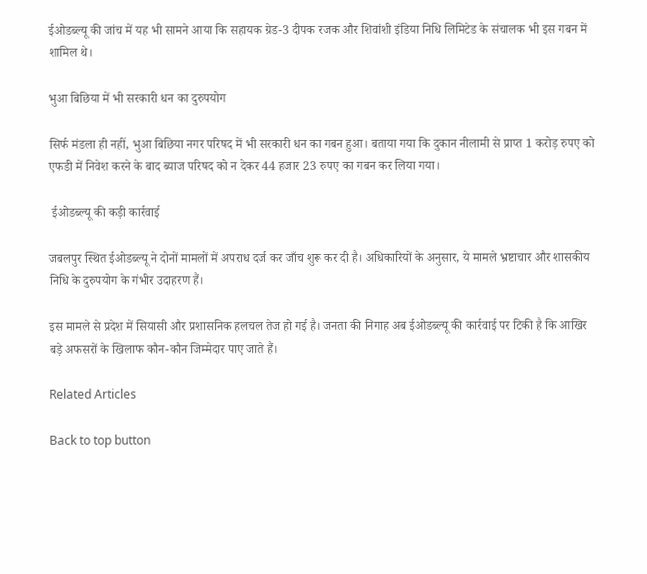ईओडब्ल्यू की जांच में यह भी सामने आया कि सहायक ग्रेड-3 दीपक रजक और शिवांशी इंडिया निधि लिमिटेड के संचालक भी इस गबन में शामिल थे।

भुआ बिछिया में भी सरकारी धन का दुरुपयोग

सिर्फ मंडला ही नहीं, भुआ बिछिया नगर परिषद में भी सरकारी धन का गबन हुआ। बताया गया कि दुकान नीलामी से प्राप्त 1 करोड़ रुपए को एफडी में निवेश करने के बाद ब्याज परिषद को न देकर 44 हजार 23 रुपए का गबन कर लिया गया।

 ईओडब्ल्यू की कड़ी कार्रवाई

जबलपुर स्थित ईओडब्ल्यू ने दोनों मामलों में अपराध दर्ज कर जाँच शुरू कर दी है। अधिकारियों के अनुसार, ये मामले भ्रष्टाचार और शासकीय निधि के दुरुपयोग के गंभीर उदाहरण हैं।

इस मामले से प्रदेश में सियासी और प्रशासनिक हलचल तेज हो गई है। जनता की निगाह अब ईओडब्ल्यू की कार्रवाई पर टिकी है कि आखिर बड़े अफसरों के खिलाफ कौन-कौन जिम्मेदार पाए जाते हैं।

Related Articles

Back to top button